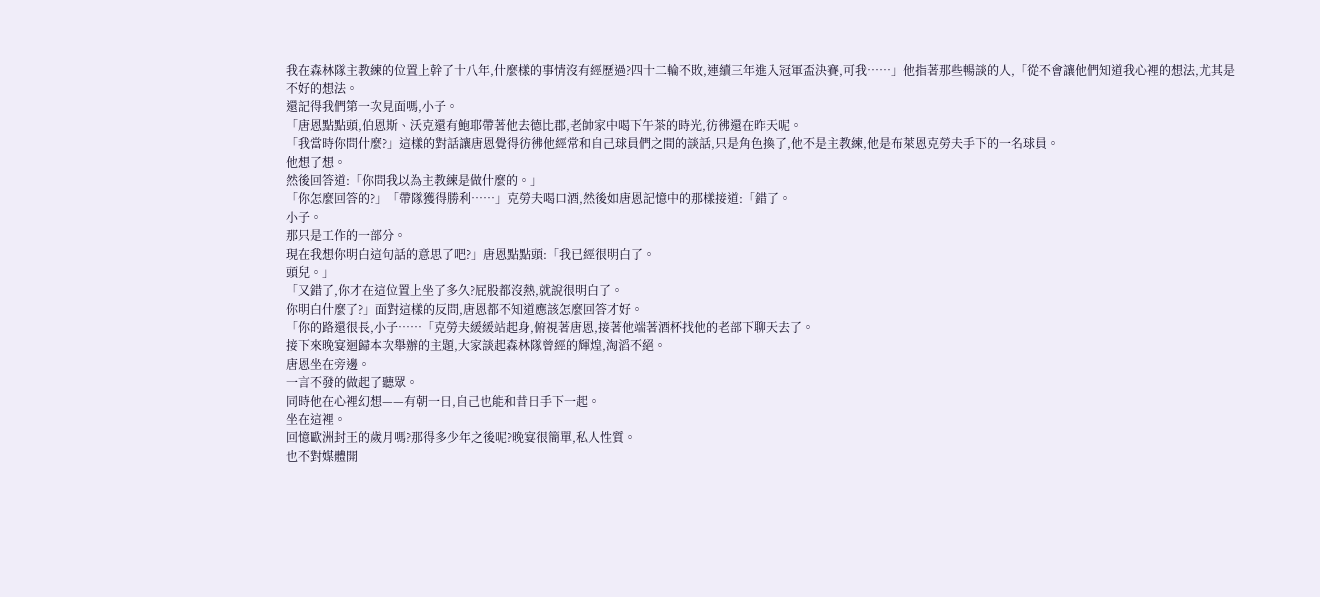我在森林隊主教練的位置上幹了十八年,什麼樣的事情沒有經歷過?四十二輪不敗,連續三年進入冠軍盃決賽,可我……」他指著那些暢談的人,「從不會讓他們知道我心裡的想法,尤其是不好的想法。
還記得我們第一次見面嗎,小子。
「唐恩點點頭,伯恩斯、沃克還有鮑耶帶著他去德比郡,老帥家中喝下午茶的時光,彷彿還在昨天呢。
「我當時你問什麼?」這樣的對話讓唐恩覺得彷彿他經常和自己球員們之間的談話,只是角色換了,他不是主教練,他是布萊恩克勞夫手下的一名球員。
他想了想。
然後回答道:「你問我以為主教練是做什麼的。」
「你怎麼回答的?」「帶隊獲得勝利……」克勞夫喝口酒,然後如唐恩記憶中的那樣接道:「錯了。
小子。
那只是工作的一部分。
現在我想你明白這句話的意思了吧?」唐恩點點頭:「我已經很明白了。
頭兒。」
「又錯了,你才在這位置上坐了多久?屁股都沒熱,就說很明白了。
你明白什麼了?」面對這樣的反問,唐恩都不知道應該怎麼回答才好。
「你的路還很長,小子……「克勞夫緩緩站起身,俯視著唐恩,接著他端著酒杯找他的老部下聊天去了。
接下來晚宴迴歸本次舉辦的主題,大家談起森林隊曾經的輝煌,淘滔不絕。
唐恩坐在旁邊。
一言不發的做起了聽眾。
同時他在心裡幻想——有朝一日,自己也能和昔日手下一起。
坐在這裡。
回憶歐洲封王的歲月嗎?那得多少年之後呢?晚宴很簡單,私人性質。
也不對媒體開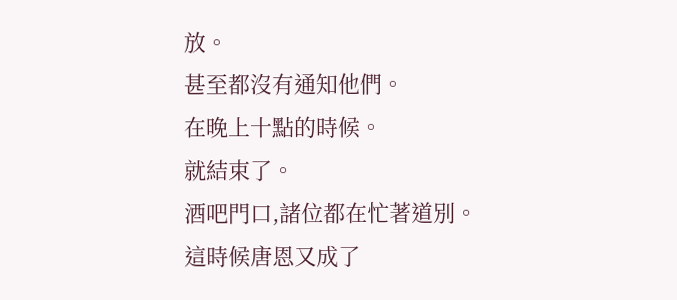放。
甚至都沒有通知他們。
在晚上十點的時候。
就結束了。
酒吧門口,諸位都在忙著道別。
這時候唐恩又成了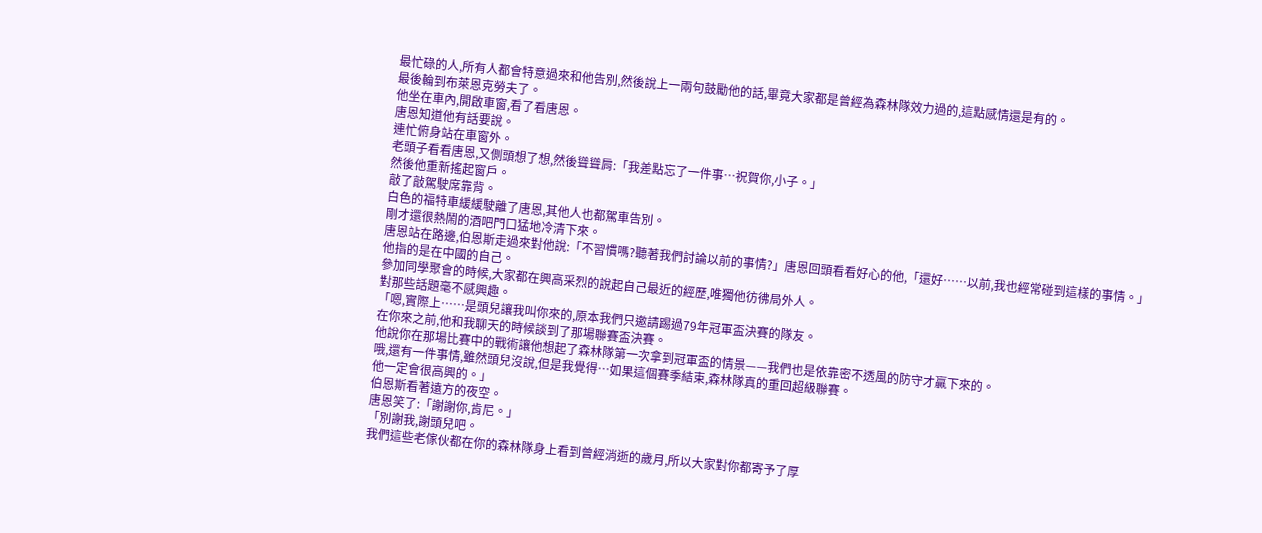最忙碌的人,所有人都會特意過來和他告別,然後說上一兩句鼓勵他的話,畢竟大家都是曾經為森林隊效力過的,這點感情還是有的。
最後輪到布萊恩克勞夫了。
他坐在車內,開啟車窗,看了看唐恩。
唐恩知道他有話要說。
連忙俯身站在車窗外。
老頭子看看唐恩,又側頭想了想,然後聳聳肩:「我差點忘了一件事…祝賀你,小子。」
然後他重新搖起窗戶。
敲了敲駕駛席靠背。
白色的福特車緩緩駛離了唐恩,其他人也都駕車告別。
剛才還很熱鬧的酒吧門口猛地冷清下來。
唐恩站在路邊,伯恩斯走過來對他說:「不習慣嗎?聽著我們討論以前的事情?」唐恩回頭看看好心的他,「還好……以前,我也經常碰到這樣的事情。」
他指的是在中國的自己。
參加同學聚會的時候,大家都在興高采烈的說起自己最近的經歷,唯獨他彷彿局外人。
對那些話題毫不感興趣。
「嗯,實際上……是頭兒讓我叫你來的,原本我們只邀請踢過79年冠軍盃決賽的隊友。
在你來之前,他和我聊天的時候談到了那場聯賽盃決賽。
他說你在那場比賽中的戰術讓他想起了森林隊第一次拿到冠軍盃的情景——我們也是依靠密不透風的防守才贏下來的。
哦,還有一件事情,雖然頭兒沒說,但是我覺得…如果這個賽季結束,森林隊真的重回超級聯賽。
他一定會很高興的。」
伯恩斯看著遠方的夜空。
唐恩笑了:「謝謝你,肯尼。」
「別謝我,謝頭兒吧。
我們這些老傢伙都在你的森林隊身上看到曾經消逝的歲月,所以大家對你都寄予了厚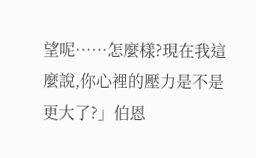望呢……怎麼樣?現在我這麼說,你心裡的壓力是不是更大了?」伯恩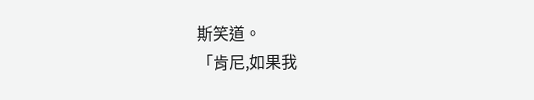斯笑道。
「肯尼,如果我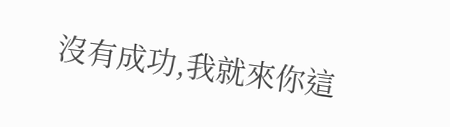沒有成功,我就來你這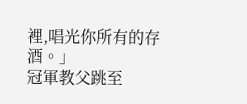裡,唱光你所有的存酒。」
冠軍教父跳至